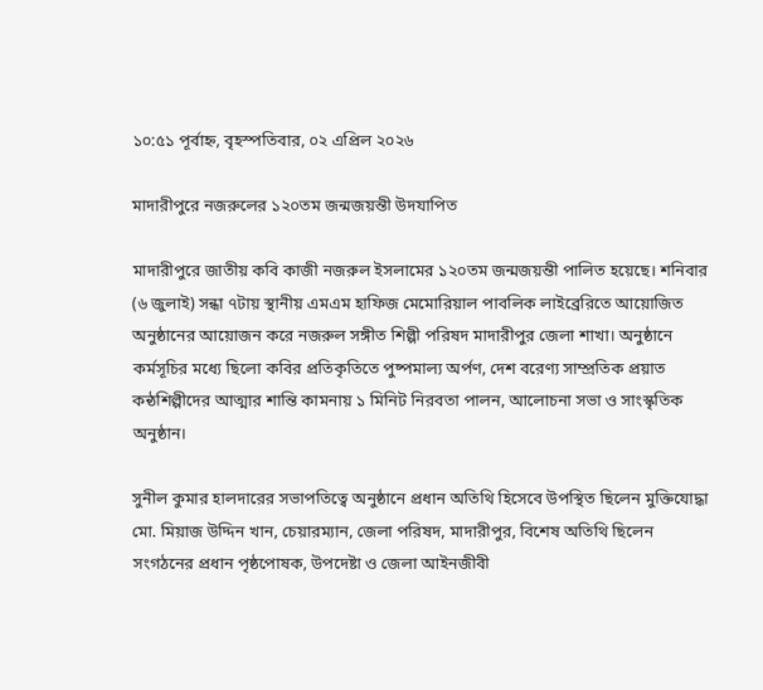১০:৫১ পূর্বাহ্ন, বৃহস্পতিবার, ০২ এপ্রিল ২০২৬

মাদারীপুরে নজরুলের ১২০তম জন্মজয়ন্তী উদযাপিত

মাদারীপুরে জাতীয় কবি কাজী নজরুল ইসলামের ১২০তম জন্মজয়ন্তী পালিত হয়েছে। শনিবার (৬ জুলাই) সন্ধা ৭টায় স্থানীয় এমএম হাফিজ মেমোরিয়াল পাবলিক লাইব্রেরিতে আয়োজিত অনুষ্ঠানের আয়োজন করে নজরুল সঙ্গীত শিল্পী পরিষদ মাদারীপুর জেলা শাখা। অনুষ্ঠানে কর্মসূচির মধ্যে ছিলো কবির প্রতিকৃতিতে পুষ্পমাল্য অর্পণ, দেশ বরেণ্য সাম্প্রতিক প্রয়াত কন্ঠশিল্পীদের আত্মার শান্তি কামনায় ১ মিনিট নিরবতা পালন, আলোচনা সভা ও সাংস্কৃতিক অনুষ্ঠান।

সুনীল কুমার হালদারের সভাপতিত্বে অনুষ্ঠানে প্রধান অতিথি হিসেবে উপস্থিত ছিলেন মুক্তিযোদ্ধা মো. মিয়াজ উদ্দিন খান, চেয়ারম্যান, জেলা পরিষদ, মাদারীপুর, বিশেষ অতিথি ছিলেন সংগঠনের প্রধান পৃষ্ঠপোষক, উপদেষ্টা ও জেলা আইনজীবী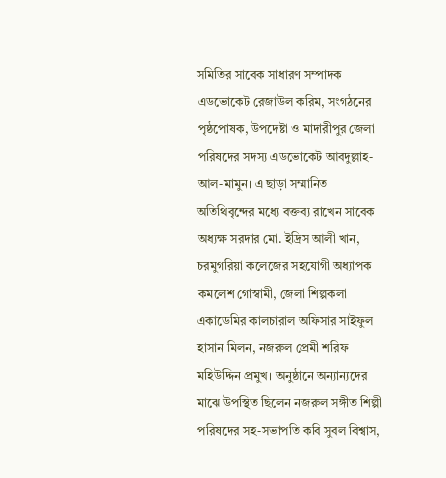সমিতির সাবেক সাধারণ সম্পাদক এডভোকেট রেজাউল করিম, সংগঠনের পৃষ্ঠপোষক, উপদেষ্টা ও মাদারীপুর জেলা পরিষদের সদস্য এডভোকেট আবদুল্লাহ-আল-মামুন। এ ছাড়া সম্মানিত অতিথিবৃন্দের মধ্যে বক্তব্য রাখেন সাবেক অধ্যক্ষ সরদার মো. ইদ্রিস আলী খান, চরমুগরিয়া কলেজের সহযোগী অধ্যাপক কমলেশ গোস্বামী, জেলা শিল্পকলা একাডেমির কালচারাল অফিসার সাইফুল হাসান মিলন, নজরুল প্রেমী শরিফ মহিউদ্দিন প্রমুখ। অনুষ্ঠানে অন্যান্যদের মাঝে উপস্থিত ছিলেন নজরুল সঙ্গীত শিল্পী পরিষদের সহ-সভাপতি কবি সুবল বিশ্বাস,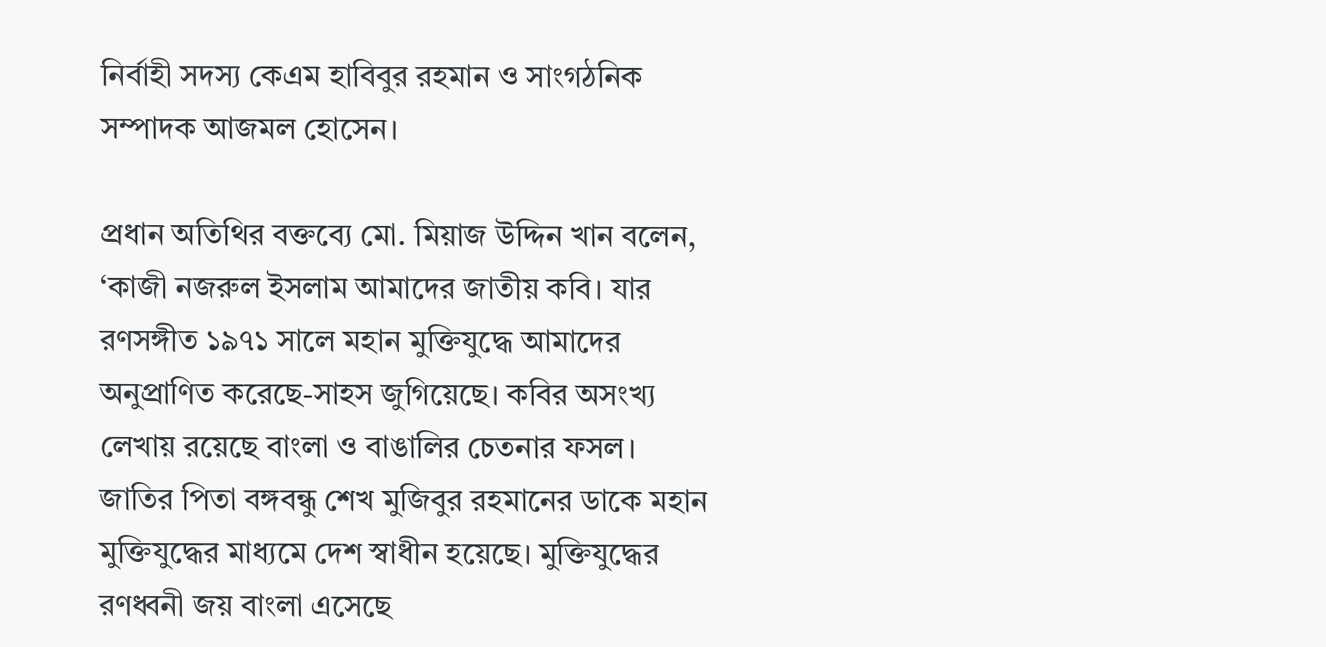নির্বাহী সদস্য কেএম হাবিবুর রহমান ও সাংগঠনিক সম্পাদক আজমল হোসেন।

প্রধান অতিথির বক্তব্যে মো. মিয়াজ উদ্দিন খান বলেন, ‘কাজী নজরুল ইসলাম আমাদের জাতীয় কবি। যার রণসঙ্গীত ১৯৭১ সালে মহান মুক্তিযুদ্ধে আমাদের অনুপ্রাণিত করেছে-সাহস জুগিয়েছে। কবির অসংখ্য লেখায় রয়েছে বাংলা ও বাঙালির চেতনার ফসল। জাতির পিতা বঙ্গবন্ধু শেখ মুজিবুর রহমানের ডাকে মহান মুক্তিযুদ্ধের মাধ্যমে দেশ স্বাধীন হয়েছে। মুক্তিযুদ্ধের রণধ্বনী জয় বাংলা এসেছে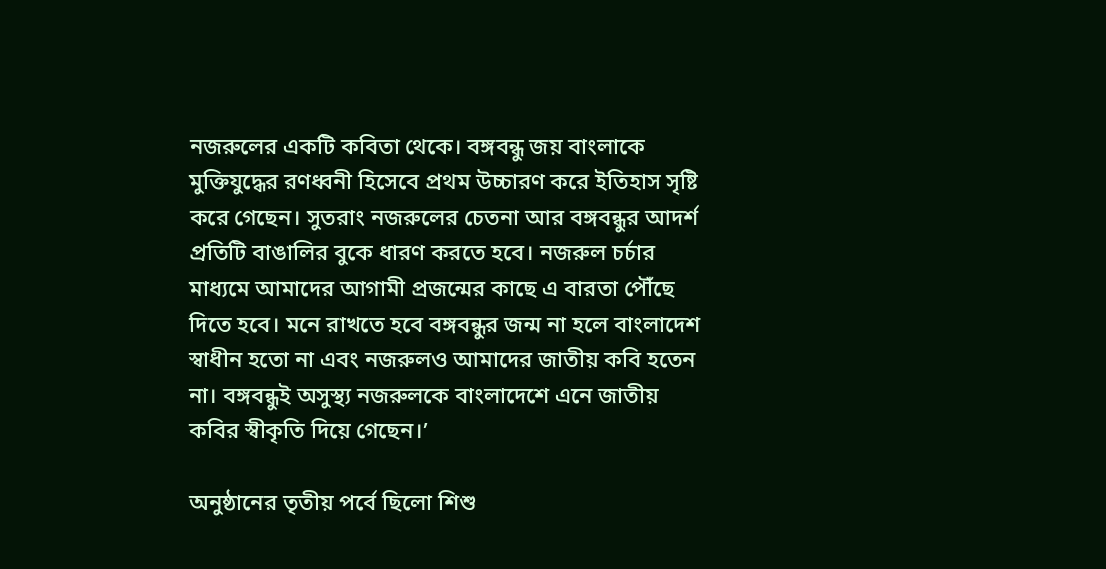নজরুলের একটি কবিতা থেকে। বঙ্গবন্ধু জয় বাংলাকে মুক্তিযুদ্ধের রণধ্বনী হিসেবে প্রথম উচ্চারণ করে ইতিহাস সৃষ্টি করে গেছেন। সুতরাং নজরুলের চেতনা আর বঙ্গবন্ধুর আদর্শ প্রতিটি বাঙালির বুকে ধারণ করতে হবে। নজরুল চর্চার মাধ্যমে আমাদের আগামী প্রজন্মের কাছে এ বারতা পৌঁছে দিতে হবে। মনে রাখতে হবে বঙ্গবন্ধুর জন্ম না হলে বাংলাদেশ স্বাধীন হতো না এবং নজরুলও আমাদের জাতীয় কবি হতেন না। বঙ্গবন্ধুই অসুস্থ্য নজরুলকে বাংলাদেশে এনে জাতীয় কবির স্বীকৃতি দিয়ে গেছেন।’

অনুষ্ঠানের তৃতীয় পর্বে ছিলো শিশু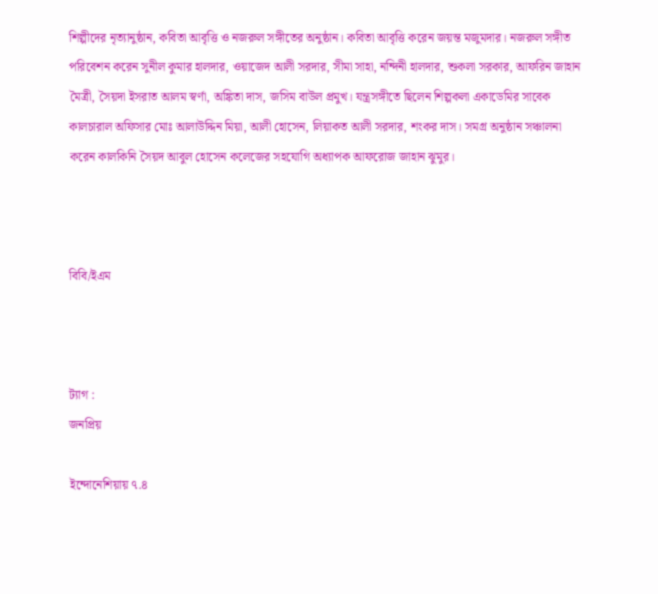শিল্পীদের নৃত্যানুষ্ঠান, কবিতা আবৃত্তি ও নজরুল সঙ্গীতের অনুষ্ঠান। কবিতা আবৃত্তি করেন জয়ন্ত মজুমদার। নজরুল সঙ্গীত পরিবেশন করেন সুনীল কুমার হালদার, ওয়াজেদ আলী সরদার, সীমা সাহা, নন্দিনী হালদার, শুকলা সরকার, আফরিন জাহান মৈত্রী, সৈয়দা ইসরাত আলম স্বর্ণা, অঙ্কিতা দাস, জসিম বাউল প্রমুখ। যন্ত্রসঙ্গীতে ছিলেন শিল্পকলা একাডেমির সাবেক কালচারাল অফিসার মোঃ আলাউদ্দিন মিয়া, আলী হোসেন, লিয়াকত আলী সরদার, শংকর দাস। সমগ্র অনুষ্ঠান সঞ্চালনা করেন কালকিনি সৈয়দ আবুল হোসেন কলেজের সহযোগি অধ্যাপক আফরোজ জাহান ঝুমুর।



বিবি/ইএম



ট্যাগ :
জনপ্রিয়

ইন্দোনেশিয়ায় ৭.৪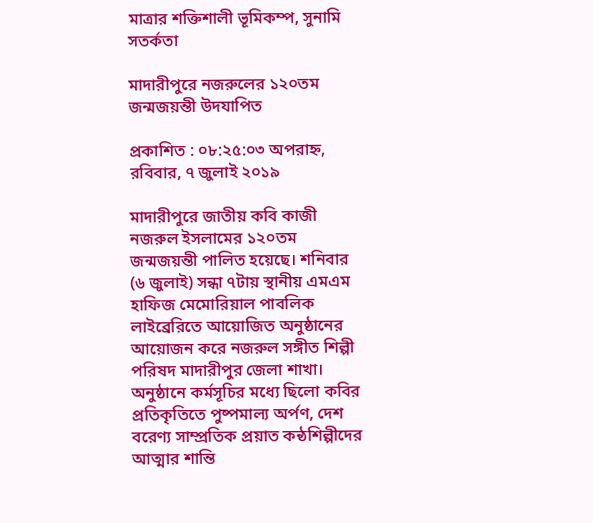মাত্রার শক্তিশালী ভূমিকম্প, সুনামি সতর্কতা

মাদারীপুরে নজরুলের ১২০তম জন্মজয়ন্তী উদযাপিত

প্রকাশিত : ০৮:২৫:০৩ অপরাহ্ন, রবিবার, ৭ জুলাই ২০১৯

মাদারীপুরে জাতীয় কবি কাজী নজরুল ইসলামের ১২০তম জন্মজয়ন্তী পালিত হয়েছে। শনিবার (৬ জুলাই) সন্ধা ৭টায় স্থানীয় এমএম হাফিজ মেমোরিয়াল পাবলিক লাইব্রেরিতে আয়োজিত অনুষ্ঠানের আয়োজন করে নজরুল সঙ্গীত শিল্পী পরিষদ মাদারীপুর জেলা শাখা। অনুষ্ঠানে কর্মসূচির মধ্যে ছিলো কবির প্রতিকৃতিতে পুষ্পমাল্য অর্পণ, দেশ বরেণ্য সাম্প্রতিক প্রয়াত কন্ঠশিল্পীদের আত্মার শান্তি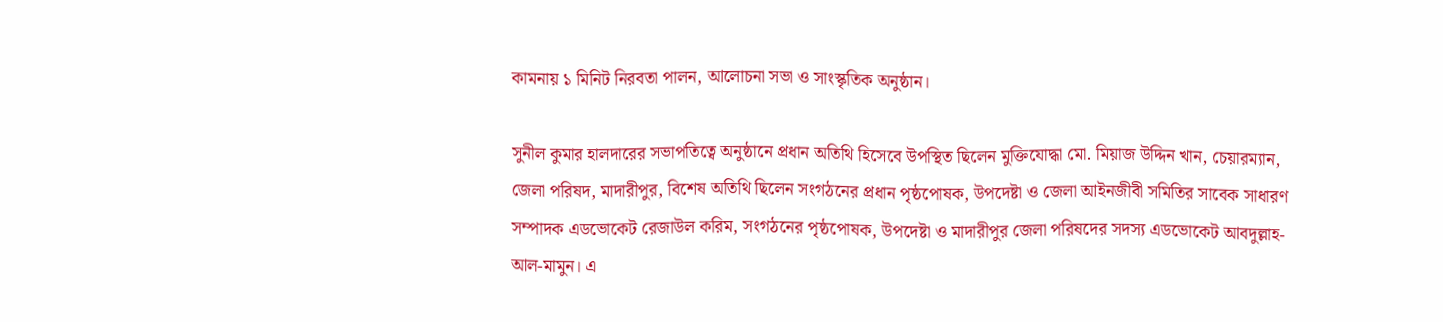কামনায় ১ মিনিট নিরবতা পালন, আলোচনা সভা ও সাংস্কৃতিক অনুষ্ঠান।

সুনীল কুমার হালদারের সভাপতিত্বে অনুষ্ঠানে প্রধান অতিথি হিসেবে উপস্থিত ছিলেন মুক্তিযোদ্ধা মো. মিয়াজ উদ্দিন খান, চেয়ারম্যান, জেলা পরিষদ, মাদারীপুর, বিশেষ অতিথি ছিলেন সংগঠনের প্রধান পৃষ্ঠপোষক, উপদেষ্টা ও জেলা আইনজীবী সমিতির সাবেক সাধারণ সম্পাদক এডভোকেট রেজাউল করিম, সংগঠনের পৃষ্ঠপোষক, উপদেষ্টা ও মাদারীপুর জেলা পরিষদের সদস্য এডভোকেট আবদুল্লাহ-আল-মামুন। এ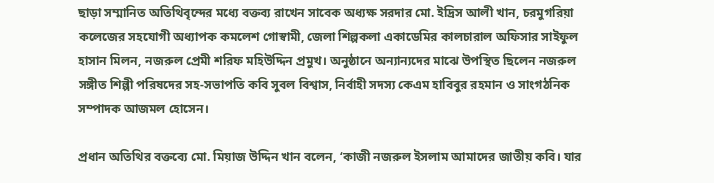ছাড়া সম্মানিত অতিথিবৃন্দের মধ্যে বক্তব্য রাখেন সাবেক অধ্যক্ষ সরদার মো. ইদ্রিস আলী খান, চরমুগরিয়া কলেজের সহযোগী অধ্যাপক কমলেশ গোস্বামী, জেলা শিল্পকলা একাডেমির কালচারাল অফিসার সাইফুল হাসান মিলন, নজরুল প্রেমী শরিফ মহিউদ্দিন প্রমুখ। অনুষ্ঠানে অন্যান্যদের মাঝে উপস্থিত ছিলেন নজরুল সঙ্গীত শিল্পী পরিষদের সহ-সভাপতি কবি সুবল বিশ্বাস, নির্বাহী সদস্য কেএম হাবিবুর রহমান ও সাংগঠনিক সম্পাদক আজমল হোসেন।

প্রধান অতিথির বক্তব্যে মো. মিয়াজ উদ্দিন খান বলেন, ‘কাজী নজরুল ইসলাম আমাদের জাতীয় কবি। যার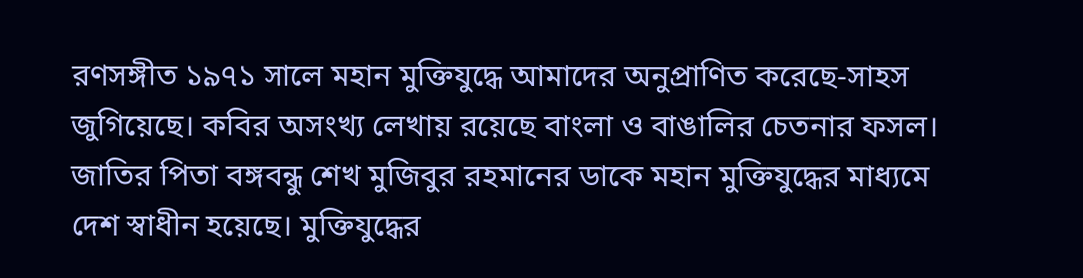রণসঙ্গীত ১৯৭১ সালে মহান মুক্তিযুদ্ধে আমাদের অনুপ্রাণিত করেছে-সাহস জুগিয়েছে। কবির অসংখ্য লেখায় রয়েছে বাংলা ও বাঙালির চেতনার ফসল। জাতির পিতা বঙ্গবন্ধু শেখ মুজিবুর রহমানের ডাকে মহান মুক্তিযুদ্ধের মাধ্যমে দেশ স্বাধীন হয়েছে। মুক্তিযুদ্ধের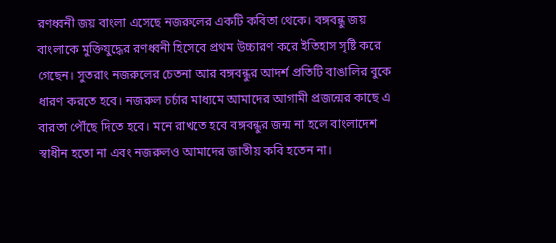রণধ্বনী জয় বাংলা এসেছে নজরুলের একটি কবিতা থেকে। বঙ্গবন্ধু জয় বাংলাকে মুক্তিযুদ্ধের রণধ্বনী হিসেবে প্রথম উচ্চারণ করে ইতিহাস সৃষ্টি করে গেছেন। সুতরাং নজরুলের চেতনা আর বঙ্গবন্ধুর আদর্শ প্রতিটি বাঙালির বুকে ধারণ করতে হবে। নজরুল চর্চার মাধ্যমে আমাদের আগামী প্রজন্মের কাছে এ বারতা পৌঁছে দিতে হবে। মনে রাখতে হবে বঙ্গবন্ধুর জন্ম না হলে বাংলাদেশ স্বাধীন হতো না এবং নজরুলও আমাদের জাতীয় কবি হতেন না।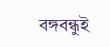বঙ্গবন্ধুই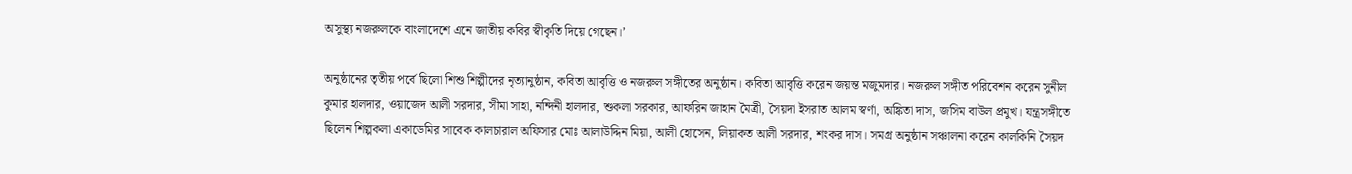অসুস্থ্য নজরুলকে বাংলাদেশে এনে জাতীয় কবির স্বীকৃতি দিয়ে গেছেন।’

অনুষ্ঠানের তৃতীয় পর্বে ছিলো শিশু শিল্পীদের নৃত্যানুষ্ঠান, কবিতা আবৃত্তি ও নজরুল সঙ্গীতের অনুষ্ঠান। কবিতা আবৃত্তি করেন জয়ন্ত মজুমদার। নজরুল সঙ্গীত পরিবেশন করেন সুনীল কুমার হালদার, ওয়াজেদ আলী সরদার, সীমা সাহা, নন্দিনী হালদার, শুকলা সরকার, আফরিন জাহান মৈত্রী, সৈয়দা ইসরাত আলম স্বর্ণা, অঙ্কিতা দাস, জসিম বাউল প্রমুখ। যন্ত্রসঙ্গীতে ছিলেন শিল্পকলা একাডেমির সাবেক কালচারাল অফিসার মোঃ আলাউদ্দিন মিয়া, আলী হোসেন, লিয়াকত আলী সরদার, শংকর দাস। সমগ্র অনুষ্ঠান সঞ্চালনা করেন কালকিনি সৈয়দ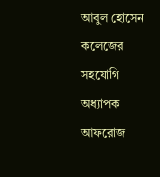আবুল হোসেন কলেজের সহযোগি অধ্যাপক আফরোজ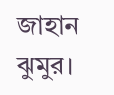জাহান ঝুমুর।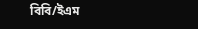বিবি/ইএম